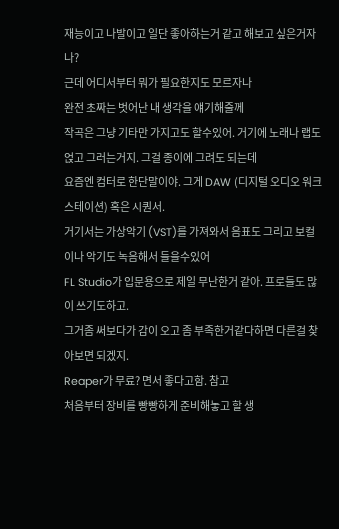재능이고 나발이고 일단 좋아하는거 같고 해보고 싶은거자나?
근데 어디서부터 뭐가 필요한지도 모르자나
완전 초짜는 벗어난 내 생각을 얘기해줄께
작곡은 그냥 기타만 가지고도 할수있어. 거기에 노래나 랩도 얹고 그러는거지. 그걸 종이에 그려도 되는데
요즘엔 컴터로 한단말이야. 그게 DAW (디지털 오디오 워크스테이션) 혹은 시퀀서.
거기서는 가상악기 (VST)를 가져와서 음표도 그리고 보컬이나 악기도 녹음해서 들을수있어
FL Studio가 입문용으로 제일 무난한거 같아. 프로들도 많이 쓰기도하고.
그거좀 써보다가 감이 오고 좀 부족한거같다하면 다른걸 찾아보면 되겠지.
Reaper가 무료? 면서 좋다고함. 참고
처음부터 장비를 빵빵하게 준비해놓고 할 생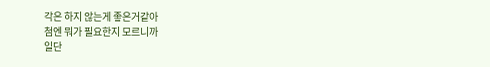각은 하지 않는게 좋은거같아
첨엔 뭐가 필요한지 모르니까
일단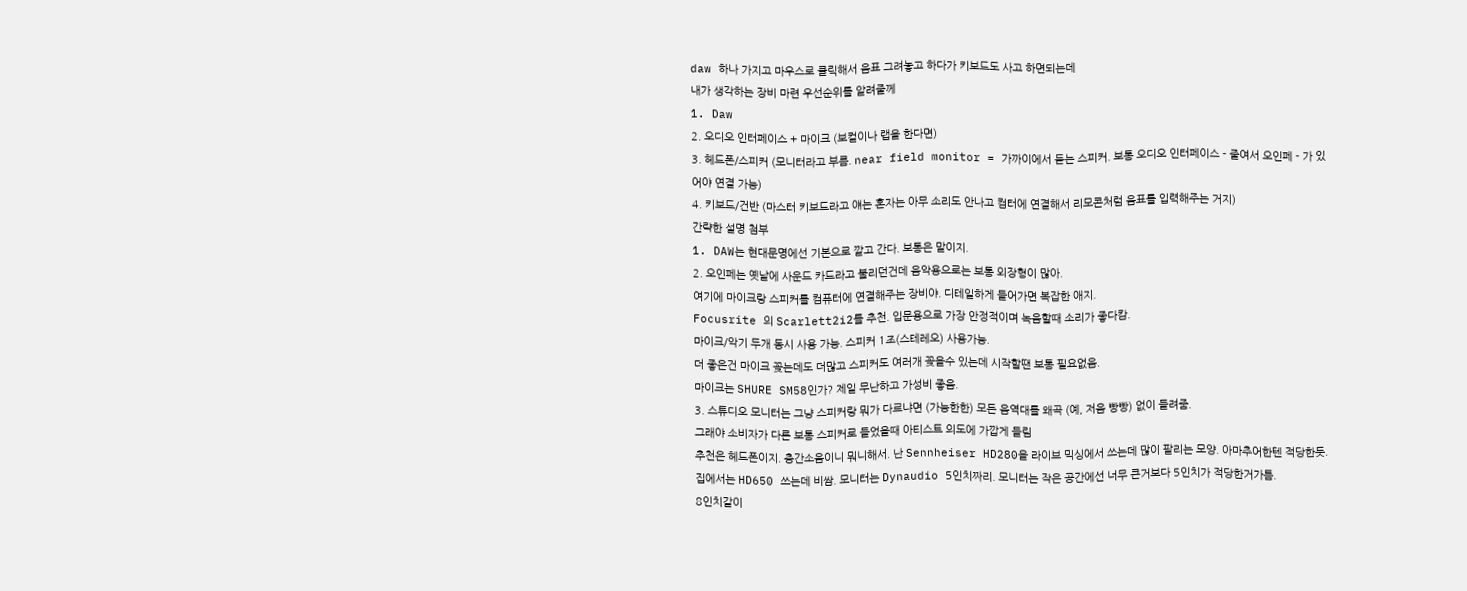daw 하나 가지고 마우스로 클릭해서 음표 그려놓고 하다가 키보드도 사고 하면되는데
내가 생각하는 장비 마련 우선순위를 알려줄께
1. Daw
2. 오디오 인터페이스 + 마이크 (보컬이나 랩을 한다면)
3. 헤드폰/스피커 (모니터라고 부름. near field monitor = 가까이에서 듣는 스피커. 보통 오디오 인터페이스 - 줄여서 오인페 - 가 있어야 연결 가능)
4. 키보드/건반 (마스터 키보드라고 얘는 혼자는 아무 소리도 안나고 컴터에 연결해서 리모콘처럼 음표를 입력해주는 거지)
간략한 설명 첨부
1. DAW는 현대문명에선 기본으로 깔고 간다. 보통은 말이지.
2. 오인페는 옛날에 사운드 카드라고 불리던건데 음악용으로는 보통 외장형이 많아.
여기에 마이크랑 스피커를 컴퓨터에 연결해주는 장비야. 디테일하게 들어가면 복잡한 애지.
Focusrite 의 Scarlett2i2를 추천. 입문용으로 가장 안정적이며 녹음할때 소리가 좋다캄.
마이크/악기 두개 동시 사용 가능. 스피커 1조(스테레오) 사용가능.
더 좋은건 마이크 꽂는데도 더많고 스피커도 여러개 꽂을수 있는데 시작할땐 보통 필요없음.
마이크는 SHURE SM58인가? 제일 무난하고 가성비 좋음.
3. 스튜디오 모니터는 그냥 스피커랑 뭐가 다르냐면 (가능한한) 모든 음역대를 왜곡 (예, 저음 빵빵) 없이 들려줌.
그래야 소비자가 다른 보통 스피커로 들었을때 아티스트 의도에 가깝게 들림
추천은 헤드폰이지. 층간소음이니 뭐니해서. 난 Sennheiser HD280을 라이브 믹싱에서 쓰는데 많이 팔리는 모양. 아마추어한텐 적당한듯.
집에서는 HD650 쓰는데 비쌈. 모니터는 Dynaudio 5인치짜리. 모니터는 작은 공간에선 너무 큰거보다 5인치가 적당한거가틈.
8인치같이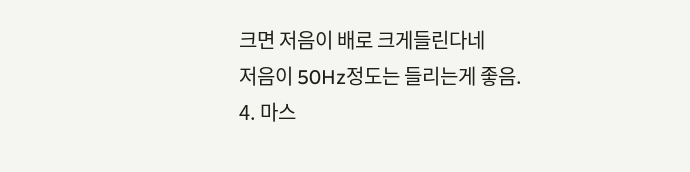크면 저음이 배로 크게들린다네
저음이 50Hz정도는 들리는게 좋음.
4. 마스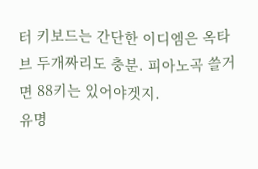터 키보드는 간단한 이디엠은 옥타브 두개짜리도 충분. 피아노곡 쓸거면 88키는 있어야겟지.
유명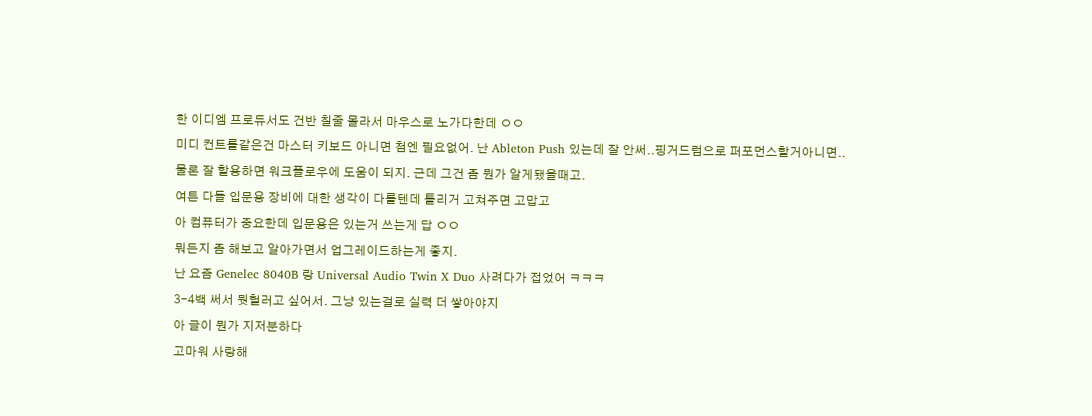한 이디엠 프로듀서도 건반 칠줄 몰라서 마우스로 노가다한데 ㅇㅇ
미디 컨트롤같은건 마스터 키보드 아니면 첨엔 필요없어. 난 Ableton Push 있는데 잘 안써..핑거드럼으로 퍼포먼스할거아니면..
물론 잘 할용하면 워크플로우에 도움이 되지. 근데 그건 좀 뭔가 알게됐을때고.
여튼 다들 입문용 장비에 대한 생각이 다를텐데 틀리거 고쳐주면 고맙고
아 컴퓨터가 중요한데 입문용은 있는거 쓰는게 답 ㅇㅇ
뭐든지 좀 해보고 알아가면서 업그레이드하는게 좋지.
난 요즘 Genelec 8040B 랑 Universal Audio Twin X Duo 사려다가 접었어 ㅋㅋㅋ
3-4백 써서 뭣헐러고 싶어서. 그냥 있는걸로 실력 더 쌓아야지
아 글이 뭔가 지저분하다
고마워 사랑해